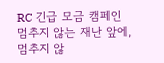RC 긴급 모금 캠페인
멈추지 않는 재난 앞에,
멈추지 않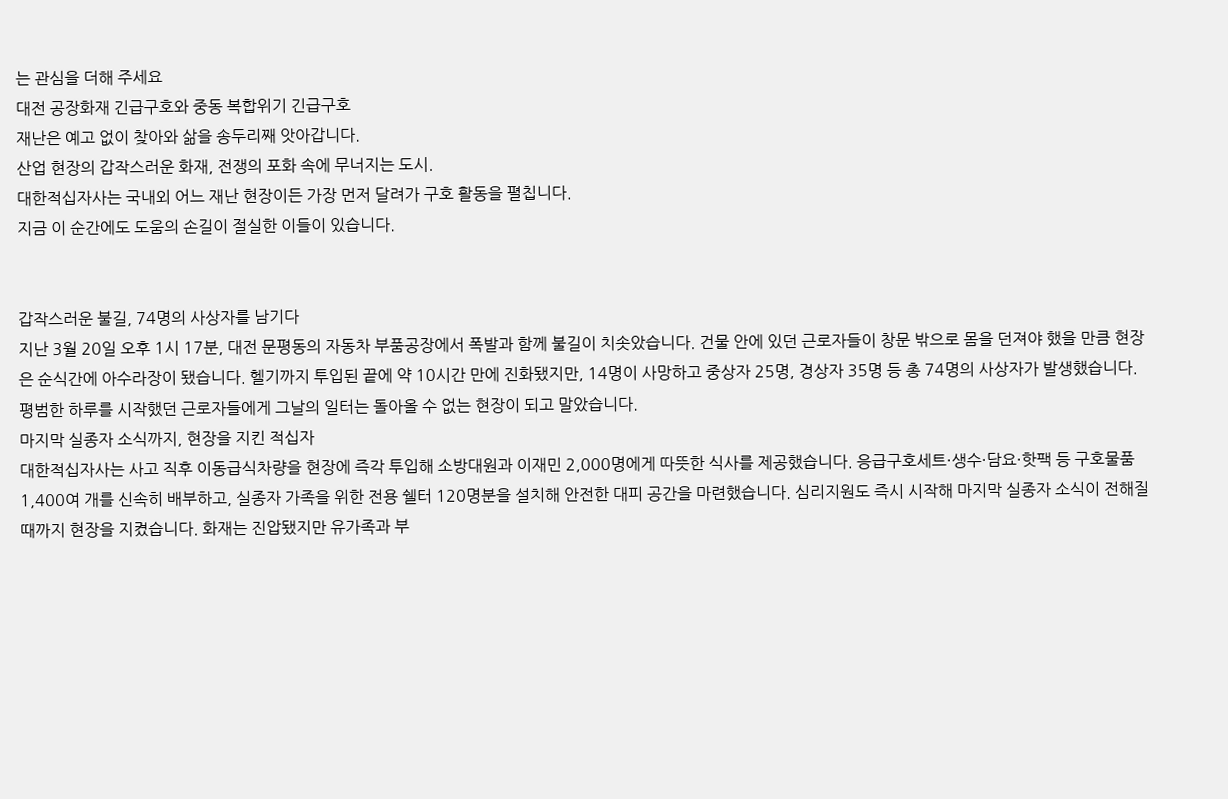는 관심을 더해 주세요
대전 공장화재 긴급구호와 중동 복합위기 긴급구호
재난은 예고 없이 찾아와 삶을 송두리째 앗아갑니다.
산업 현장의 갑작스러운 화재, 전쟁의 포화 속에 무너지는 도시.
대한적십자사는 국내외 어느 재난 현장이든 가장 먼저 달려가 구호 활동을 펼칩니다.
지금 이 순간에도 도움의 손길이 절실한 이들이 있습니다.


갑작스러운 불길, 74명의 사상자를 남기다
지난 3월 20일 오후 1시 17분, 대전 문평동의 자동차 부품공장에서 폭발과 함께 불길이 치솟았습니다. 건물 안에 있던 근로자들이 창문 밖으로 몸을 던져야 했을 만큼 현장은 순식간에 아수라장이 됐습니다. 헬기까지 투입된 끝에 약 10시간 만에 진화됐지만, 14명이 사망하고 중상자 25명, 경상자 35명 등 총 74명의 사상자가 발생했습니다. 평범한 하루를 시작했던 근로자들에게 그날의 일터는 돌아올 수 없는 현장이 되고 말았습니다.
마지막 실종자 소식까지, 현장을 지킨 적십자
대한적십자사는 사고 직후 이동급식차량을 현장에 즉각 투입해 소방대원과 이재민 2,000명에게 따뜻한 식사를 제공했습니다. 응급구호세트·생수·담요·핫팩 등 구호물품 1,400여 개를 신속히 배부하고, 실종자 가족을 위한 전용 쉘터 120명분을 설치해 안전한 대피 공간을 마련했습니다. 심리지원도 즉시 시작해 마지막 실종자 소식이 전해질 때까지 현장을 지켰습니다. 화재는 진압됐지만 유가족과 부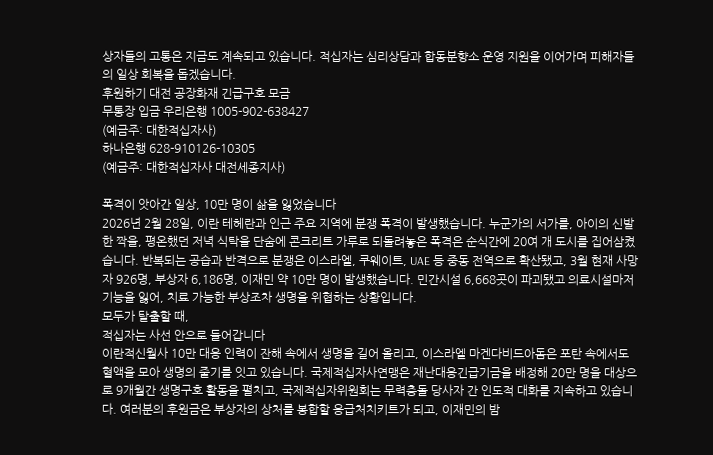상자들의 고통은 지금도 계속되고 있습니다. 적십자는 심리상담과 합동분향소 운영 지원을 이어가며 피해자들의 일상 회복을 돕겠습니다.
후원하기 대전 공장화재 긴급구호 모금
무통장 입금 우리은행 1005-902-638427
(예금주: 대한적십자사)
하나은행 628-910126-10305
(예금주: 대한적십자사 대전세종지사)

폭격이 앗아간 일상, 10만 명이 삶을 잃었습니다
2026년 2월 28일, 이란 테헤란과 인근 주요 지역에 분쟁 폭격이 발생했습니다. 누군가의 서가를, 아이의 신발 한 짝을, 평온했던 저녁 식탁을 단숨에 콘크리트 가루로 되돌려놓은 폭격은 순식간에 20여 개 도시를 집어삼켰습니다. 반복되는 공습과 반격으로 분쟁은 이스라엘, 쿠웨이트, UAE 등 중동 전역으로 확산됐고, 3월 현재 사망자 926명, 부상자 6,186명, 이재민 약 10만 명이 발생했습니다. 민간시설 6,668곳이 파괴됐고 의료시설마저 기능을 잃어, 치료 가능한 부상조차 생명을 위협하는 상황입니다.
모두가 탈출할 때,
적십자는 사선 안으로 들어갑니다
이란적신월사 10만 대응 인력이 잔해 속에서 생명을 길어 올리고, 이스라엘 마겐다비드아돔은 포탄 속에서도 혈액을 모아 생명의 줄기를 잇고 있습니다. 국제적십자사연맹은 재난대응긴급기금을 배정해 20만 명을 대상으로 9개월간 생명구호 활동을 펼치고, 국제적십자위원회는 무력충돌 당사자 간 인도적 대화를 지속하고 있습니다. 여러분의 후원금은 부상자의 상처를 봉합할 응급처치키트가 되고, 이재민의 밤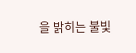을 밝히는 불빛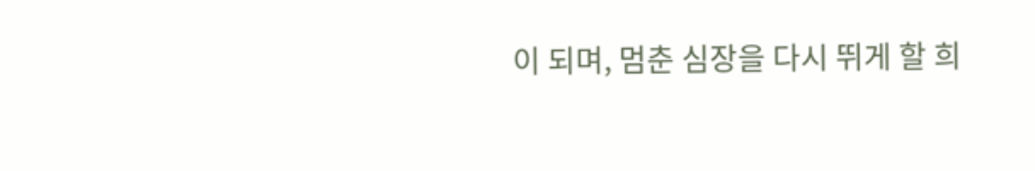이 되며, 멈춘 심장을 다시 뛰게 할 희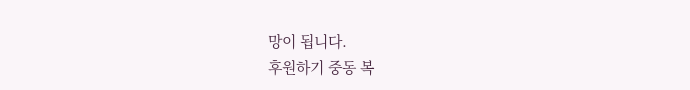망이 됩니다.
후원하기 중동 복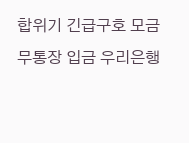합위기 긴급구호 모금
무통장 입금 우리은행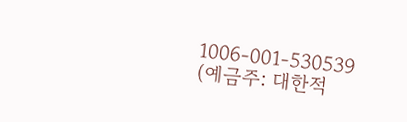1006-001-530539
(예금주: 대한적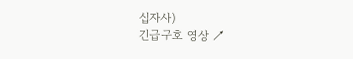십자사)
긴급구호 영상 ↗